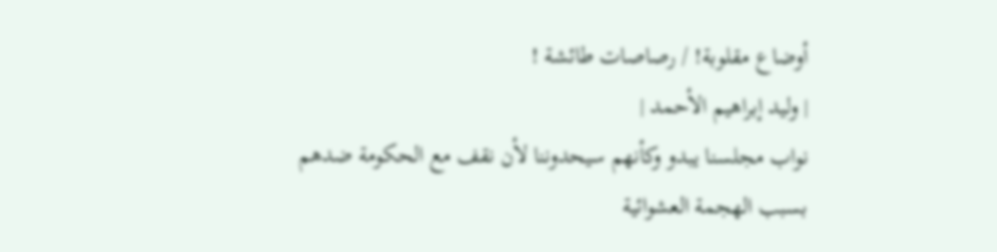أوضاع مقلوبة! / رصاصات طائشة !
| وليد إبراهيم الأحمد |
نواب مجلسنا يبدو وكأنهم سيحدوننا لأن نقف مع الحكومة ضدهم بسبب الهجمة العشوائية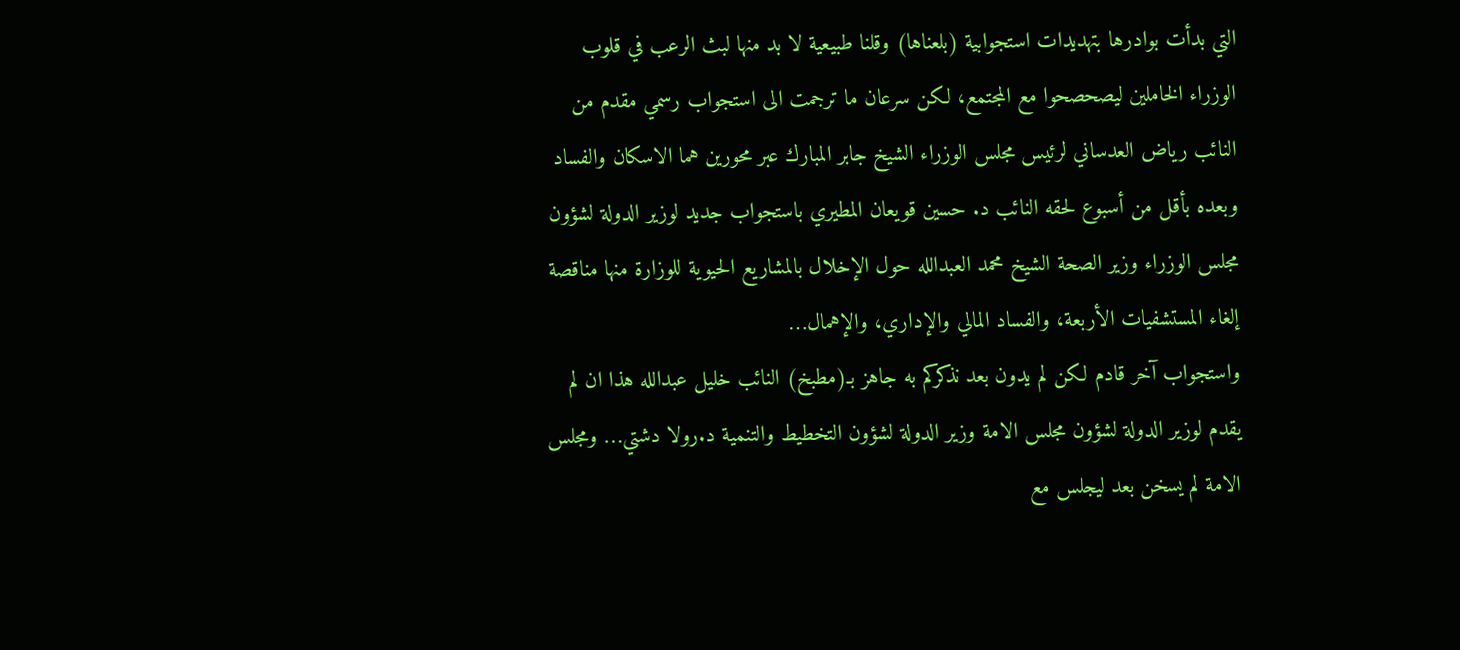التي بدأت بوادرها بتهديدات استجوابية (بلعناها) وقلنا طبيعية لا بد منها لبث الرعب في قلوب الوزراء الخاملين ليصحصحوا مع المجتمع، لكن سرعان ما ترجمت الى استجواب رسمي مقدم من النائب رياض العدساني لرئيس مجلس الوزراء الشيخ جابر المبارك عبر محورين هما الاسكان والفساد وبعده بأقل من أسبوع لحقه النائب د. حسين قويعان المطيري باستجواب جديد لوزير الدولة لشؤون مجلس الوزراء وزير الصحة الشيخ محمد العبدالله حول الإخلال بالمشاريع الحيوية للوزارة منها مناقصة إلغاء المستشفيات الأربعة، والفساد المالي والإداري، والإهمال…
واستجواب آخر قادم لكن لم يدون بعد نذكركم به جاهز بـ(مطبخ) النائب خليل عبدالله هذا ان لم يقدم لوزير الدولة لشؤون مجلس الامة وزير الدولة لشؤون التخطيط والتنمية د.رولا دشتي… ومجلس الامة لم يسخن بعد ليجلس مع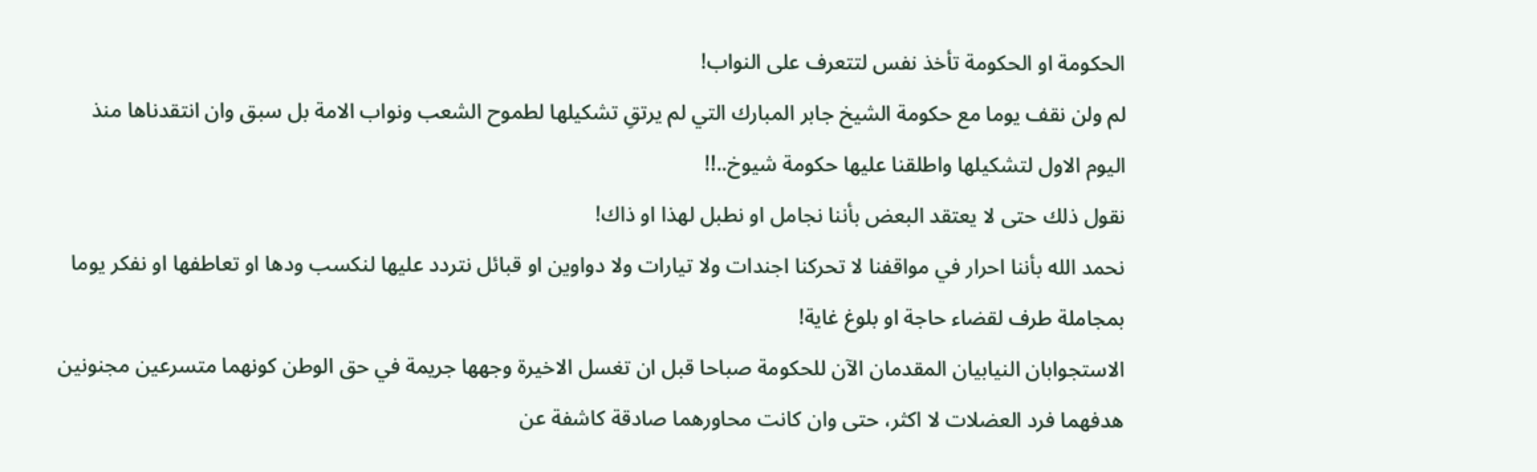الحكومة او الحكومة تأخذ نفس لتتعرف على النواب!
لم ولن نقف يوما مع حكومة الشيخ جابر المبارك التي لم يرتقِ تشكيلها لطموح الشعب ونواب الامة بل سبق وان انتقدناها منذ اليوم الاول لتشكيلها واطلقنا عليها حكومة شيوخ..!!
نقول ذلك حتى لا يعتقد البعض بأننا نجامل او نطبل لهذا او ذاك!
نحمد الله بأننا احرار في مواقفنا لا تحركنا اجندات ولا تيارات ولا دواوين او قبائل نتردد عليها لنكسب ودها او تعاطفها او نفكر يوما بمجاملة طرف لقضاء حاجة او بلوغ غاية!
الاستجوابان النيابيان المقدمان الآن للحكومة صباحا قبل ان تغسل الاخيرة وجهها جريمة في حق الوطن كونهما متسرعين مجنونين هدفهما فرد العضلات لا اكثر، حتى وان كانت محاورهما صادقة كاشفة عن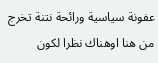عفونة سياسية ورائحة نتنة تخرج من هنا اوهناك نظرا لكون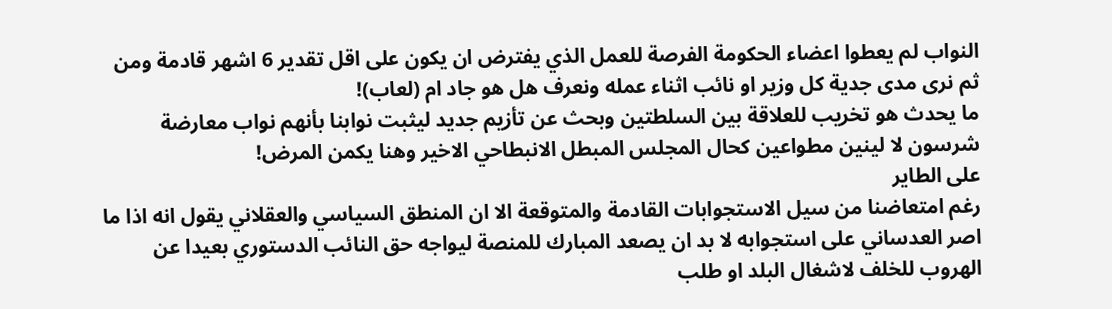النواب لم يعطوا اعضاء الحكومة الفرصة للعمل الذي يفترض ان يكون على اقل تقدير 6 اشهر قادمة ومن ثم نرى مدى جدية كل وزير او نائب اثناء عمله ونعرف هل هو جاد ام (لعاب)!
ما يحدث هو تخريب للعلاقة بين السلطتين وبحث عن تأزيم جديد ليثبت نوابنا بأنهم نواب معارضة شرسون لا لينين مطواعين كحال المجلس المبطل الانبطاحي الاخير وهنا يكمن المرض!
على الطاير
رغم امتعاضنا من سيل الاستجوابات القادمة والمتوقعة الا ان المنطق السياسي والعقلاني يقول انه اذا ما اصر العدساني على استجوابه لا بد ان يصعد المبارك للمنصة ليواجه حق النائب الدستوري بعيدا عن الهروب للخلف لاشغال البلد او طلب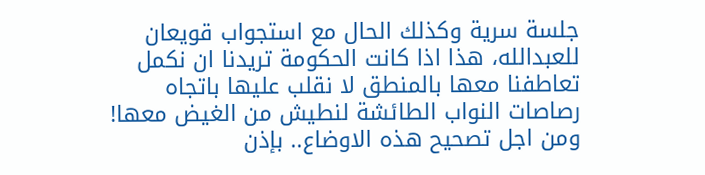جلسة سرية وكذلك الحال مع استجواب قويعان للعبدالله، هذا اذا كانت الحكومة تريدنا ان نكمل تعاطفنا معها بالمنطق لا نقلب عليها باتجاه رصاصات النواب الطائشة لنطيش من الغيض معها!
ومن اجل تصحيح هذه الاوضاع.. بإذن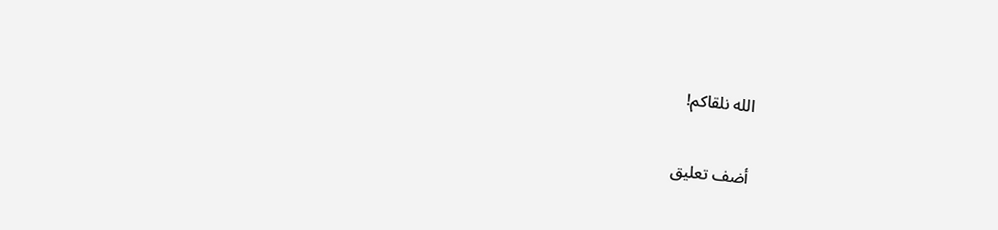الله نلقاكم!

أضف تعليق